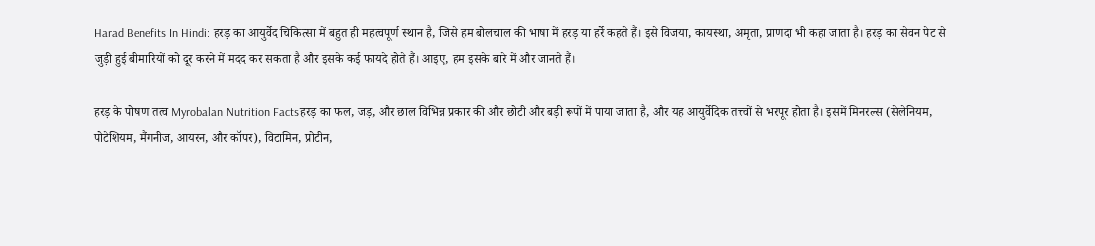Harad Benefits In Hindi: हरड़ का आयुर्वेद चिकित्सा में बहुत ही महत्वपूर्ण स्थान है, जिसे हम बोलचाल की भाषा में हरड़ या हर्रे कहते हैं। इसे विजया, कायस्था, अमृता, प्राणदा भी कहा जाता है। हरड़ का सेवन पेट से जुड़ी हुई बीमारियों को दूर करने में मदद कर सकता है और इसके कई फायदे होते हैं। आइए, हम इसके बारे में और जानते हैं।

हरड़ के पोषण तत्व Myrobalan Nutrition Factsहरड़ का फल, जड़, और छाल विभिन्न प्रकार की और छोटी और बड़ी रूपों में पाया जाता है, और यह आयुर्वेदिक तत्त्वों से भरपूर होता है। इसमें मिनरल्स (सेलेनियम, पोटेशियम, मैंगनीज, आयरन, और कॉपर), विटामिन, प्रोटीन,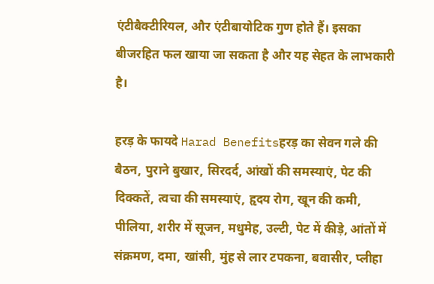एंटीबैक्टीरियल, और एंटीबायोटिक गुण होते हैं। इसका बीजरहित फल खाया जा सकता है और यह सेहत के लाभकारी है।

हरड़ के फायदे Harad Benefitsहरड़ का सेवन गले की बैठन, पुराने बुखार, सिरदर्द, आंखों की समस्याएं, पेट की दिक्कतें, त्वचा की समस्याएं, हृदय रोग, खून की कमी, पीलिया, शरीर में सूजन, मधुमेह, उल्टी, पेट में कीड़े, आंतों में संक्रमण, दमा, खांसी, मुंह से लार टपकना, बवासीर, प्लीहा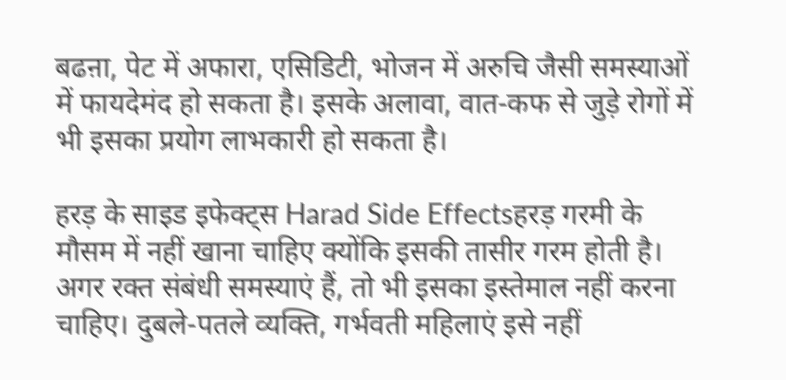बढऩा, पेट में अफारा, एसिडिटी, भोजन में अरुचि जैसी समस्याओं में फायदेमंद हो सकता है। इसके अलावा, वात-कफ से जुड़े रोगों में भी इसका प्रयोग लाभकारी हो सकता है।

हरड़ के साइड इफेक्ट्स Harad Side Effectsहरड़ गरमी के मौसम में नहीं खाना चाहिए क्योंकि इसकी तासीर गरम होती है। अगर रक्त संबंधी समस्याएं हैं, तो भी इसका इस्तेमाल नहीं करना चाहिए। दुबले-पतले व्यक्ति, गर्भवती महिलाएं इसे नहीं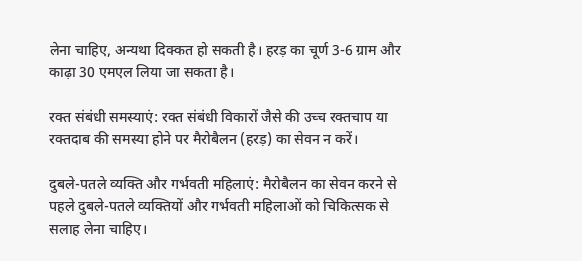लेना चाहिए, अन्यथा दिक्कत हो सकती है। हरड़ का चूर्ण 3-6 ग्राम और काढ़ा 30 एमएल लिया जा सकता है।

रक्त संबंधी समस्याएं: रक्त संबंधी विकारों जैसे की उच्च रक्तचाप या रक्तदाब की समस्या होने पर मैरोबैलन (हरड़) का सेवन न करें।

दुबले-पतले व्यक्ति और गर्भवती महिलाएं: मैरोबैलन का सेवन करने से पहले दुबले-पतले व्यक्तियों और गर्भवती महिलाओं को चिकित्सक से सलाह लेना चाहिए।